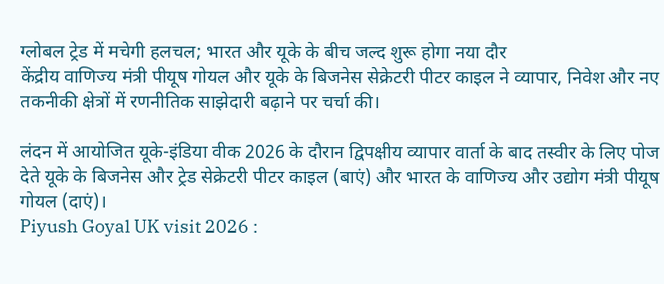ग्लोबल ट्रेड में मचेगी हलचल; भारत और यूके के बीच जल्द शुरू होगा नया दौर
केंद्रीय वाणिज्य मंत्री पीयूष गोयल और यूके के बिजनेस सेक्रेटरी पीटर काइल ने व्यापार, निवेश और नए तकनीकी क्षेत्रों में रणनीतिक साझेदारी बढ़ाने पर चर्चा की।

लंदन में आयोजित यूके-इंडिया वीक 2026 के दौरान द्विपक्षीय व्यापार वार्ता के बाद तस्वीर के लिए पोज देते यूके के बिजनेस और ट्रेड सेक्रेटरी पीटर काइल (बाएं) और भारत के वाणिज्य और उद्योग मंत्री पीयूष गोयल (दाएं)।
Piyush Goyal UK visit 2026 :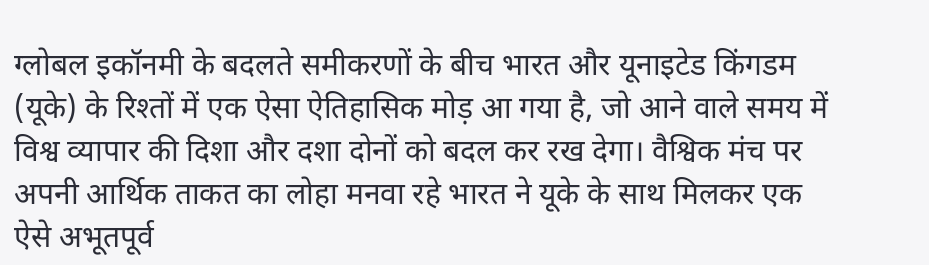ग्लोबल इकॉनमी के बदलते समीकरणों के बीच भारत और यूनाइटेड किंगडम (यूके) के रिश्तों में एक ऐसा ऐतिहासिक मोड़ आ गया है, जो आने वाले समय में विश्व व्यापार की दिशा और दशा दोनों को बदल कर रख देगा। वैश्विक मंच पर अपनी आर्थिक ताकत का लोहा मनवा रहे भारत ने यूके के साथ मिलकर एक ऐसे अभूतपूर्व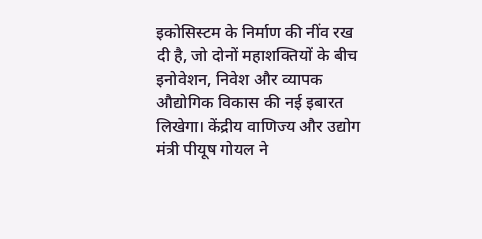इकोसिस्टम के निर्माण की नींव रख दी है, जो दोनों महाशक्तियों के बीच इनोवेशन, निवेश और व्यापक औद्योगिक विकास की नई इबारत लिखेगा। केंद्रीय वाणिज्य और उद्योग मंत्री पीयूष गोयल ने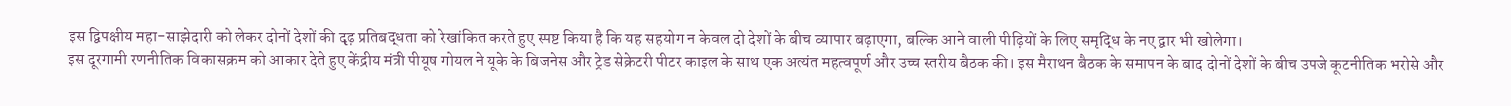इस द्विपक्षीय महा-साझेदारी को लेकर दोनों देशों की दृढ़ प्रतिबद्धता को रेखांकित करते हुए स्पष्ट किया है कि यह सहयोग न केवल दो देशों के बीच व्यापार बढ़ाएगा, बल्कि आने वाली पीढ़ियों के लिए समृद्धि के नए द्वार भी खोलेगा।
इस दूरगामी रणनीतिक विकासक्रम को आकार देते हुए केंद्रीय मंत्री पीयूष गोयल ने यूके के बिजनेस और ट्रेड सेक्रेटरी पीटर काइल के साथ एक अत्यंत महत्वपूर्ण और उच्च स्तरीय बैठक की। इस मैराथन बैठक के समापन के बाद दोनों देशों के बीच उपजे कूटनीतिक भरोसे और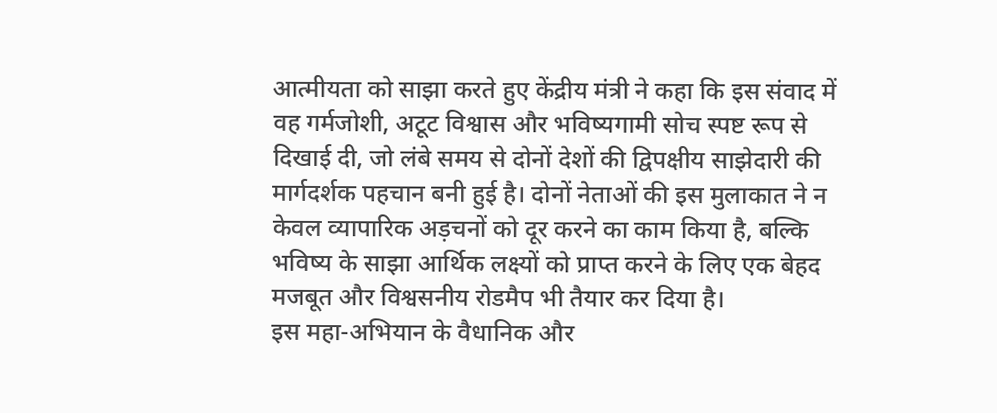आत्मीयता को साझा करते हुए केंद्रीय मंत्री ने कहा कि इस संवाद में वह गर्मजोशी, अटूट विश्वास और भविष्यगामी सोच स्पष्ट रूप से दिखाई दी, जो लंबे समय से दोनों देशों की द्विपक्षीय साझेदारी की मार्गदर्शक पहचान बनी हुई है। दोनों नेताओं की इस मुलाकात ने न केवल व्यापारिक अड़चनों को दूर करने का काम किया है, बल्कि भविष्य के साझा आर्थिक लक्ष्यों को प्राप्त करने के लिए एक बेहद मजबूत और विश्वसनीय रोडमैप भी तैयार कर दिया है।
इस महा-अभियान के वैधानिक और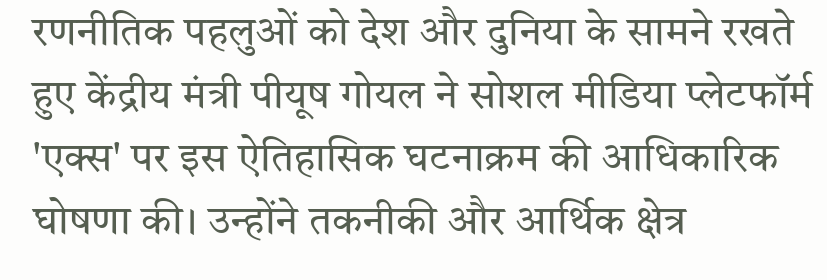रणनीतिक पहलुओं को देश और दुनिया के सामने रखते हुए केंद्रीय मंत्री पीयूष गोयल ने सोशल मीडिया प्लेटफॉर्म 'एक्स' पर इस ऐतिहासिक घटनाक्रम की आधिकारिक घोषणा की। उन्होंने तकनीकी और आर्थिक क्षेत्र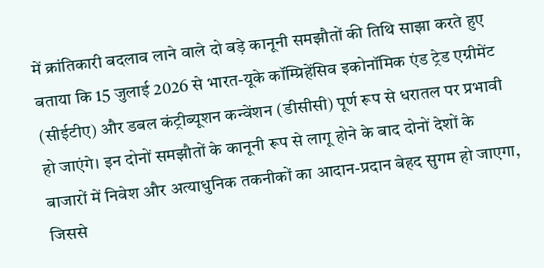में क्रांतिकारी बदलाव लाने वाले दो बड़े कानूनी समझौतों की तिथि साझा करते हुए बताया कि 15 जुलाई 2026 से भारत-यूके कॉम्प्रिहेंसिव इकोनॉमिक एंड ट्रेड एग्रीमेंट (सीईटीए) और डबल कंट्रीब्यूशन कन्वेंशन (डीसीसी) पूर्ण रूप से धरातल पर प्रभावी हो जाएंगे। इन दोनों समझौतों के कानूनी रूप से लागू होने के बाद दोनों देशों के बाजारों में निवेश और अत्याधुनिक तकनीकों का आदान-प्रदान बेहद सुगम हो जाएगा, जिससे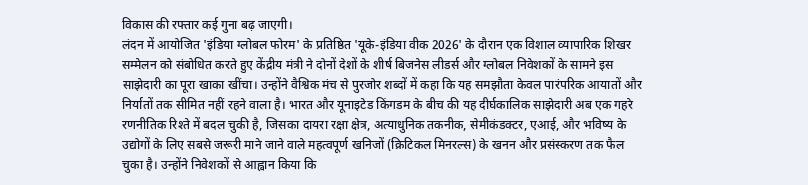विकास की रफ्तार कई गुना बढ़ जाएगी।
लंदन में आयोजित 'इंडिया ग्लोबल फोरम' के प्रतिष्ठित 'यूके-इंडिया वीक 2026' के दौरान एक विशाल व्यापारिक शिखर सम्मेलन को संबोधित करते हुए केंद्रीय मंत्री ने दोनों देशों के शीर्ष बिजनेस लीडर्स और ग्लोबल निवेशकों के सामने इस साझेदारी का पूरा खाका खींचा। उन्होंने वैश्विक मंच से पुरजोर शब्दों में कहा कि यह समझौता केवल पारंपरिक आयातों और निर्यातों तक सीमित नहीं रहने वाला है। भारत और यूनाइटेड किंगडम के बीच की यह दीर्घकालिक साझेदारी अब एक गहरे रणनीतिक रिश्ते में बदल चुकी है, जिसका दायरा रक्षा क्षेत्र, अत्याधुनिक तकनीक, सेमीकंडक्टर, एआई, और भविष्य के उद्योगों के लिए सबसे जरूरी माने जाने वाले महत्वपूर्ण खनिजों (क्रिटिकल मिनरल्स) के खनन और प्रसंस्करण तक फैल चुका है। उन्होंने निवेशकों से आह्वान किया कि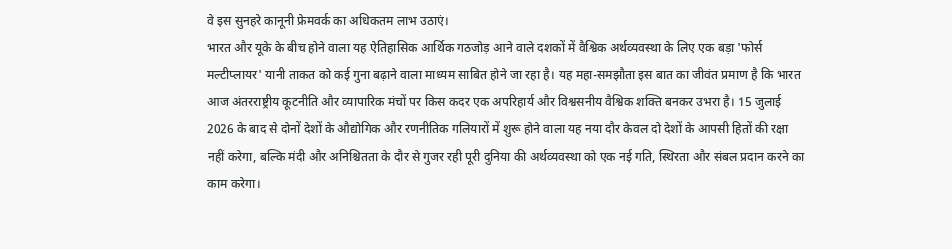वे इस सुनहरे कानूनी फ्रेमवर्क का अधिकतम लाभ उठाएं।
भारत और यूके के बीच होने वाला यह ऐतिहासिक आर्थिक गठजोड़ आने वाले दशकों में वैश्विक अर्थव्यवस्था के लिए एक बड़ा 'फोर्स मल्टीप्लायर' यानी ताकत को कई गुना बढ़ाने वाला माध्यम साबित होने जा रहा है। यह महा-समझौता इस बात का जीवंत प्रमाण है कि भारत आज अंतरराष्ट्रीय कूटनीति और व्यापारिक मंचों पर किस कदर एक अपरिहार्य और विश्वसनीय वैश्विक शक्ति बनकर उभरा है। 15 जुलाई 2026 के बाद से दोनों देशों के औद्योगिक और रणनीतिक गलियारों में शुरू होने वाला यह नया दौर केवल दो देशों के आपसी हितों की रक्षा नहीं करेगा, बल्कि मंदी और अनिश्चितता के दौर से गुजर रही पूरी दुनिया की अर्थव्यवस्था को एक नई गति, स्थिरता और संबल प्रदान करने का काम करेगा।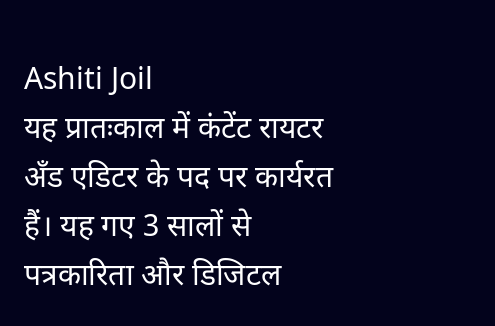Ashiti Joil
यह प्रातःकाल में कंटेंट रायटर अँड एडिटर के पद पर कार्यरत हैं। यह गए 3 सालों से पत्रकारिता और डिजिटल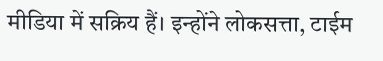मीडिया में सक्रिय हैं। इन्होंने लोकसत्ता, टाईम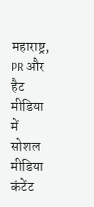महाराष्ट्र, PR और हैट मीडिया में सोशल मीडिया कंटेंट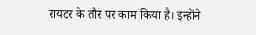रायटर के तौर पर काम किया है। इन्होंने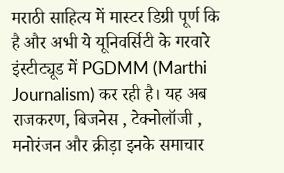मराठी साहित्य में मास्टर डिग्री पूर्ण कि है और अभी ये यूनिवर्सिटी के गरवारे इंस्टीट्यूड में PGDMM (Marthi Journalism) कर रही है। यह अब राजकरण, बिजनेस , टेक्नोलॉजी , मनोरंजन और क्रीड़ा इनके समाचार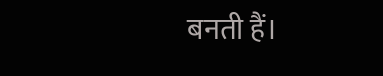बनती हैं।